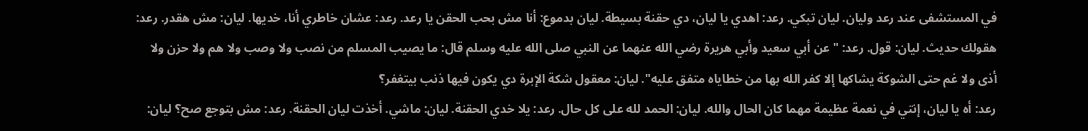في المستشفى عند رعد وليان. ليان تبكي. رعد: اهدي يا ليان، دي حقنة بسيطة. ليان بدموع: أنا مش بحب الحقن يا رعد. رعد: عشان خاطري أنا، خديها. ليان: مش هقدر. رعد: هقولك حديث. ليان: قول. رعد: "عن أبي سعيد وأبي هريرة رضي الله عنهما عن النبي صلى الله عليه وسلم قال: ما يصيب المسلم من نصب ولا وصب ولا هم ولا حزن ولا أذى ولا غم حتى الشوكة يشاكها إلا كفر الله بها من خطاياه متفق عليه". ليان: معقول شكة الإبرة دي يكون فيها ذنب بيتغفر؟
رعد: أه يا ليان، إنتي في نعمة عظيمة مهما كان الحال والله. ليان: الحمد لله على كل حال. رعد: يلا خدي الحقنة. ليان: ماشي. أخذت ليان الحقنة. رعد: مش بتوجع صح؟ ليان: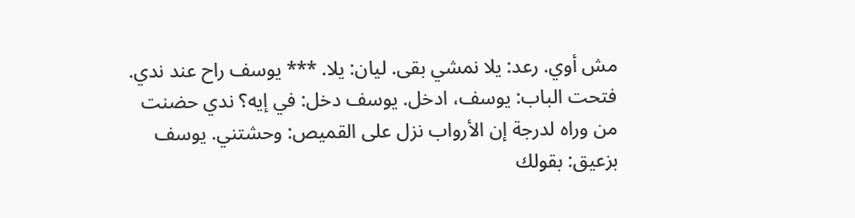مش أوي. رعد: يلا نمشي بقى. ليان: يلا. *** يوسف راح عند ندي. فتحت الباب: يوسف، ادخل. يوسف دخل: في إيه؟ ندي حضنت من وراه لدرجة إن الأرواب نزل على القميص: وحشتني. يوسف بزعيق: بقولك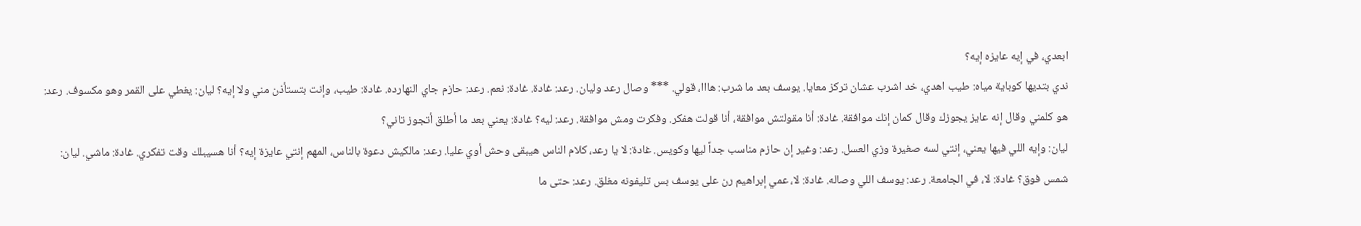ابعدي، في إيه عايزه إيه؟
ندي بتديها كوباية مياه: طيب اهدي، خد اشرب عشان تركز معايا. يوسف بعد ما شرب: هااا، قولي. *** وصال رعد وليان. رعد: غادة. غادة: نعم. رعد: حازم جاي النهارده. غادة: طيب، وإنت بتستأذن مني ولا إيه؟ ليان: يغطي على القمر وهو مكسوف. رعد: هو كلمني وقال إنه عايز يجوزك وقال كمان إنك موافقة. غادة: أنا مقولتش موافقة، أنا قولت هفكر. وفكرت ومش موافقة. رعد: ليه؟ غادة: يعني بعد ما أطلق أتجوز تاني؟
ليان: وإيه اللي فيها يعني، إنتي لسه صغيرة وزي العسل. رعد: وغير إن حازم مناسب جداً ليها وكويس. غادة: لا يا رعد، كلام الناس هيبقى وحش أوي عليا. رعد: مالكيش دعوة بالناس، المهم إنتي عايزة إيه؟ أنا هسيبلك وقت تفكري. غادة: ماشي. ليان: شمس فوق؟ غادة: لا، في الجامعة. رعد: يوسف اللي وصاله. غادة: لا، عمي إبراهيم رن على يوسف بس تليفونه مغلق. رعد: حتى ما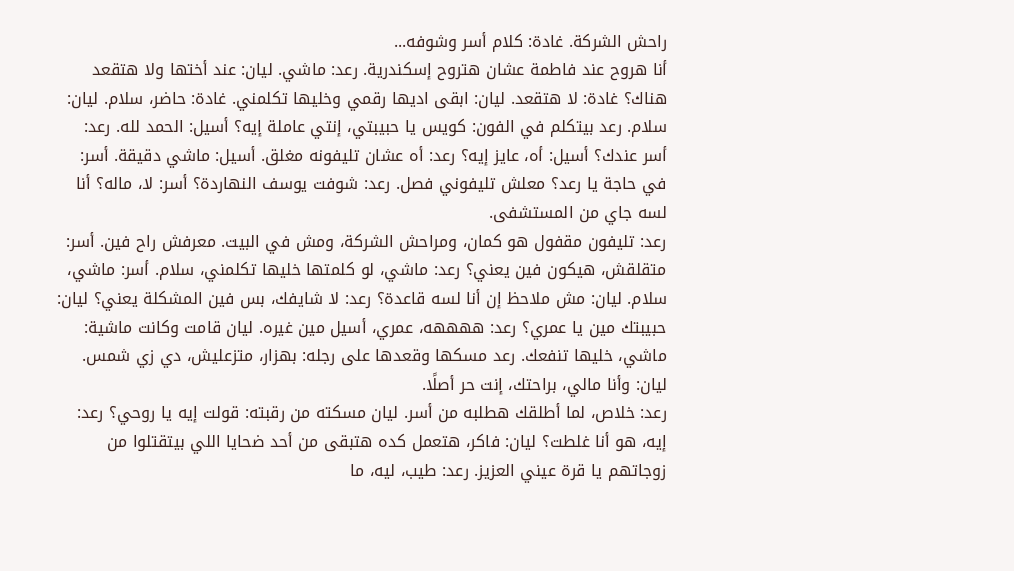راحش الشركة. غادة: كلام أسر وشوفه...
أنا هروح عند فاطمة عشان هتروح إسكندرية. رعد: ماشي. ليان: عند أختها ولا هتقعد هناك؟ غادة: لا هتقعد. ليان: ابقى اديها رقمي وخليها تكلمني. غادة: حاضر، سلام. ليان: سلام. رعد بيتكلم في الفون: كويس يا حبيبتي، إنتي عاملة إيه؟ أسيل: الحمد لله. رعد: أسر عندك؟ أسيل: أه، عايز إيه؟ رعد: أه عشان تليفونه مغلق. أسيل: ماشي دقيقة. أسر: في حاجة يا رعد؟ معلش تليفوني فصل. رعد: شوفت يوسف النهاردة؟ أسر: لا، ماله؟ أنا لسه جاي من المستشفى.
رعد: تليفون مقفول هو كمان، ومراحش الشركة، ومش في البيت. معرفش راح فين. أسر: متقلقش، هيكون فين يعني؟ رعد: ماشي، لو كلمتها خليها تكلمني، سلام. أسر: ماشي، سلام. ليان: مش ملاحظ إن أنا لسه قاعدة؟ رعد: لا شايفك، بس فين المشكلة يعني؟ ليان: حبيبتك مين يا عمري؟ رعد: ههههه، عمري، أسيل مين غيره. ليان قامت وكانت ماشية: ماشي، خليها تنفعك. رعد مسكها وقعدها على رجله: بهزار، متزعليش، دي زي شمس. ليان: وأنا مالي، براحتك، إنت حر أصلًا.
رعد: خلاص، لما أطلقك هطلبه من أسر. ليان مسكته من رقبته: قولت إيه يا روحي؟ رعد: إيه، هو أنا غلطت؟ ليان: فاكر، هتعمل كده هتبقى من أحد ضحايا اللي بيتقتلوا من زوجاتهم يا قرة عيني العزيز. رعد: طيب، ليه، ما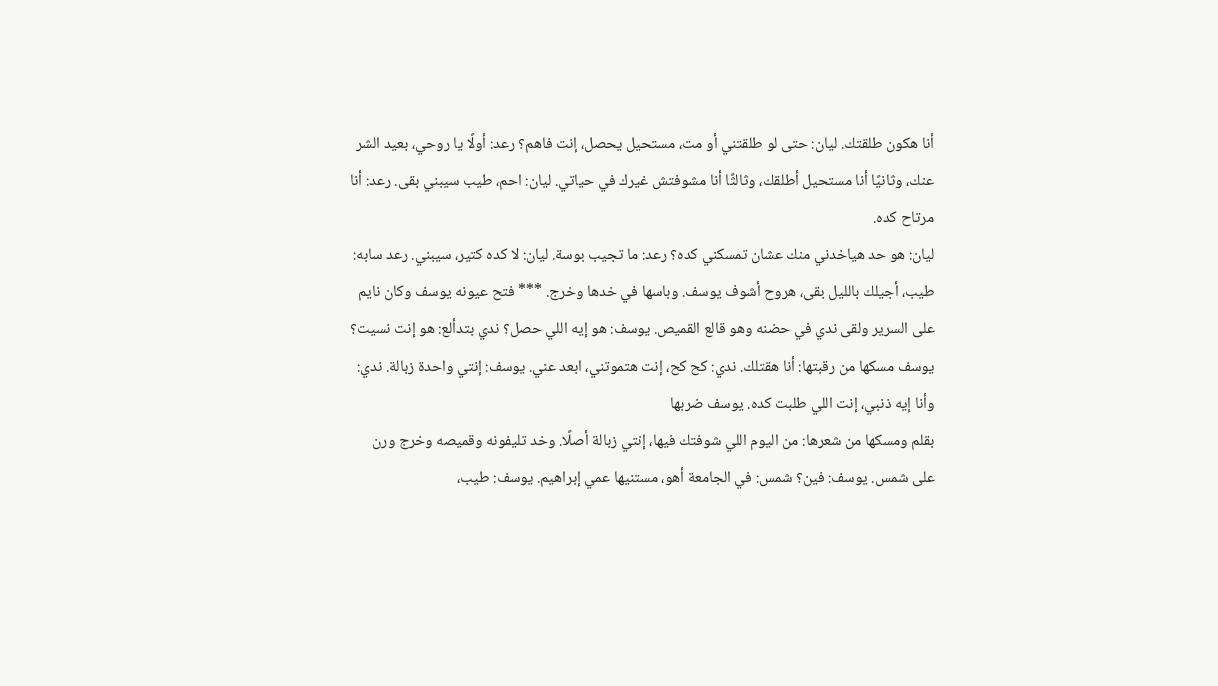أنا هكون طلقتك. ليان: حتى لو طلقتني أو مت، مستحيل يحصل، إنت فاهم؟ رعد: أولًا يا روحي، بعيد الشر عنك، وثانيًا أنا مستحيل أطلقك، وثالثًا أنا مشوفتش غيرك في حياتي. ليان: احم، طيب سيبني بقى. رعد: أنا مرتاح كده.
ليان: هو حد هياخدني منك عشان تمسكني كده؟ رعد: ما تجيب بوسة. ليان: لا كده كتير، سيبني. رعد سابه: طيب، أجيلك بالليل بقى، هروح أشوف يوسف. وباسها في خدها وخرج. *** فتح عيونه يوسف وكان نايم على السرير ولقى ندي في حضنه وهو قالع القميص. يوسف: هو إيه اللي حصل؟ ندي بتدألع: هو إنت نسيت؟ يوسف مسكها من رقبتها: أنا هقتلك. ندي: كح كح، إنت هتموتني، ابعد عني. يوسف: إنتي واحدة زبالة. ندي: وأنا إيه ذنبي، إنت اللي طلبت كده. يوسف ضربها
بقلم ومسكها من شعرها: من اليوم اللي شوفتك فيها، إنتي زبالة أصلًا. وخد تليفونه وقميصه وخرج ورن على شمس. يوسف: فين؟ شمس: في الجامعة أهو، مستنيها عمي إبراهيم. يوسف: طيب،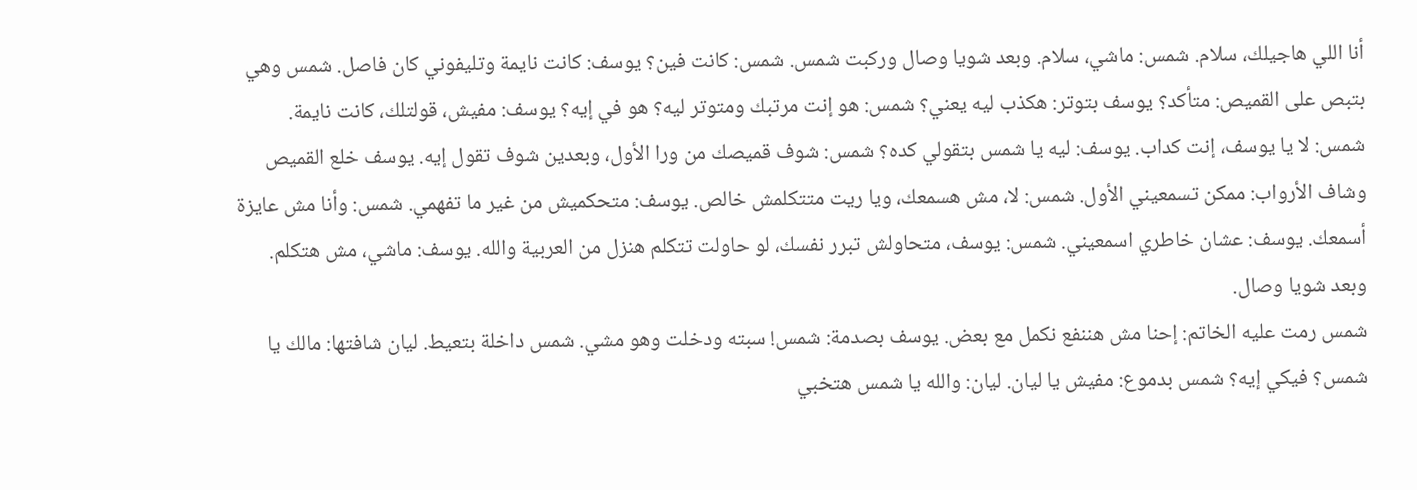أنا اللي هاجيلك، سلام. شمس: ماشي، سلام. وبعد شويا وصال وركبت شمس. شمس: كانت فين؟ يوسف: كانت نايمة وتليفوني كان فاصل. شمس وهي بتبص على القميص: متأكد؟ يوسف بتوتر: هكذب ليه يعني؟ شمس: هو إنت مرتبك ومتوتر ليه؟ هو في إيه؟ يوسف: مفيش، قولتلك، كانت نايمة.
شمس: لا يا يوسف، إنت كداب. يوسف: ليه يا شمس بتقولي كده؟ شمس: شوف قميصك من ورا الأول، وبعدين شوف تقول إيه. يوسف خلع القميص وشاف الأرواب: ممكن تسمعيني الأول. شمس: لا، مش هسمعك، ويا ريت متتكلمش خالص. يوسف: متحكميش من غير ما تفهمي. شمس: وأنا مش عايزة أسمعك. يوسف: عشان خاطري اسمعيني. شمس: يوسف، متحاولش تبرر نفسك، لو حاولت تتكلم هنزل من العربية والله. يوسف: ماشي، مش هتكلم. وبعد شويا وصال.
شمس رمت عليه الخاتم: إحنا مش هننفع نكمل مع بعض. يوسف بصدمة: شمس! سبته ودخلت وهو مشي. شمس داخلة بتعيط. ليان شافتها: مالك يا شمس؟ فيكي إيه؟ شمس بدموع: مفيش يا ليان. ليان: والله يا شمس هتخبي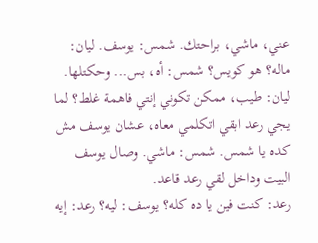عني، ماشي، براحتك. شمس: يوسف. ليان: ماله؟ هو كويس؟ شمس: أه، بس... وحكتلها. ليان: طيب، ممكن تكوني إنتي فاهمة غلط؟ لما يجي رعد ابقي اتكلمي معاه، عشان يوسف مش كده يا شمس. شمس: ماشي. وصال يوسف البيت وداخل لقي رعد قاعد.
رعد: كنت فين يا ده كله؟ يوسف: ليه؟ رعد: إيه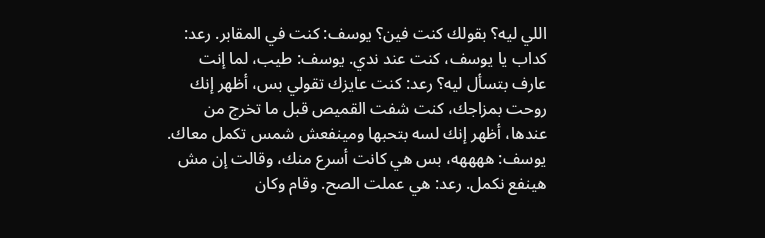اللي ليه؟ بقولك كنت فين؟ يوسف: كنت في المقابر. رعد: كداب يا يوسف، كنت عند ندي. يوسف: طيب، لما إنت عارف بتسأل ليه؟ رعد: كنت عايزك تقولي بس، أظهر إنك روحت بمزاجك، كنت شفت القميص قبل ما تخرج من عندها، أظهر إنك لسه بتحبها ومينفعش شمس تكمل معاك. يوسف: ههههه، بس هي كانت أسرع منك، وقالت إن مش هينفع نكمل. رعد: هي عملت الصح. وقام وكان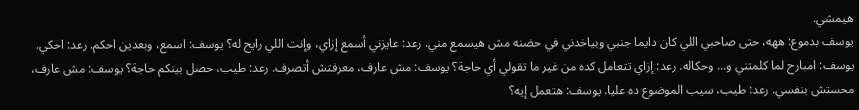هيمشي.
يوسف بدموع: ههه، حتى صاحبي اللي كان دايما جنبي وبياخدني في حضنه مش هيسمع مني. رعد: عايزني أسمع إزاي، وإنت اللي رايح له؟ يوسف: اسمع، وبعدين احكم. رعد: احكي. يوسف: امبارح لما كلمتني و... وحكاله. رعد: إزاي تتعامل كده من غير ما تقولي أي حاجة؟ يوسف: مش عارف، معرفتش أتصرف. رعد: طيب، حصل بينكم حاجة؟ يوسف: مش عارف، محستش بنفسي. رعد: طيب، سيب الموضوع ده عليا. يوسف: هتعمل إيه؟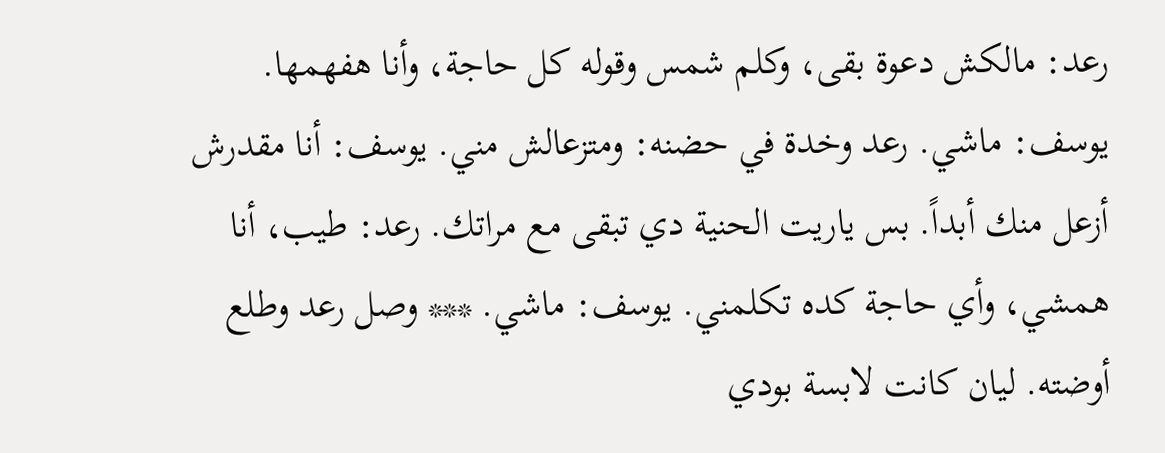رعد: مالكش دعوة بقى، وكلم شمس وقوله كل حاجة، وأنا هفهمها. يوسف: ماشي. رعد وخدة في حضنه: ومتزعالش مني. يوسف: أنا مقدرش أزعل منك أبداً. بس ياريت الحنية دي تبقى مع مراتك. رعد: طيب، أنا همشي، وأي حاجة كده تكلمني. يوسف: ماشي. *** وصل رعد وطلع أوضته. ليان كانت لابسة بودي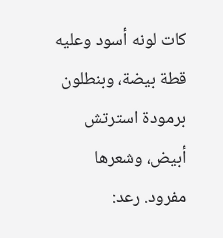كات لونه أسود وعليه قطة بيضة، وبنطلون برمودة استرتش أبيض، وشعرها مفرود. رعد: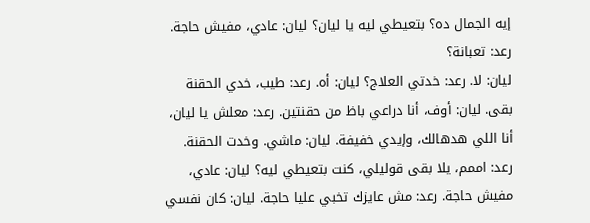إيه الجمال ده؟ بتعيطي ليه يا ليان؟ ليان: عادي، مفيش حاجة. رعد: تعبانة؟
ليان: لا. رعد: خدتي العلاج؟ ليان: أه. رعد: طيب، خدي الحقنة بقى. ليان: أوف، أنا دراعي باظ من حقنتين. رعد: معلش يا ليان، أنا اللي هدهالك، وإيدي خفيفة. ليان: ماشي. وخدت الحقنة. رعد: اممم، يلا بقى قوليلي، كنت بتعيطي ليه؟ ليان: عادي، مفيش حاجة. رعد: مش عايزك تخبي عليا حاجة. ليان: كان نفسي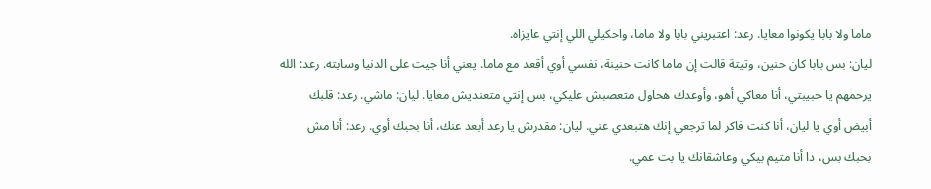ماما ولا بابا يكونوا معايا. رعد: اعتبريني بابا ولا ماما، واحكيلي اللي إنتي عايزاه.
ليان: بس بابا كان حنين، وتيتة قالت إن ماما كانت حنينة، نفسي أوي أقعد مع ماما. يعني أنا جيت على الدنيا وسابته. رعد: الله يرحمهم يا حبيبتي، أنا معاكي أهو، وأوعدك هحاول متعصبش عليكي، بس إنتي متعنديش معايا. ليان: ماشي. رعد: قلبك أبيض أوي يا ليان، أنا كنت فاكر لما ترجعي إنك هتبعدي عني. ليان: مقدرش يا رعد أبعد عنك، أنا بحبك أوي. رعد: أنا مش بحبك بس، دا أنا متيم بيكي وعاشقانك يا بت عمي.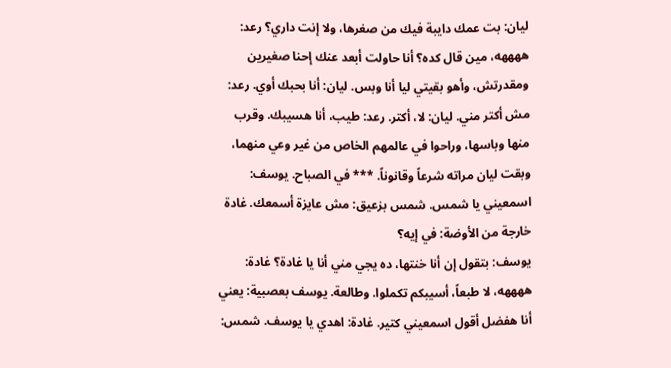ليان: بت عمك دايبة فيك من صغرها، ولا إنت داري؟ رعد: ههههه، مين قال كده؟ أنا حاولت أبعد عنك إحنا صغيرين ومقدرتش، وأهو بقيتي ليا أنا وبس. ليان: أنا بحبك أوي. رعد: مش أكتر مني. ليان: لا، أكتر. رعد: طيب، أنا هسيبك. وقرب منها وباسها، وراحوا في عالمهم الخاص من غير وعي منهما، وبقت ليان مراته شرعاً وقانوناً. *** في الصباح. يوسف: اسمعيني يا شمس. شمس بزعيق: مش عايزة أسمعك. غادة خارجة من الأوضة: في إيه؟
يوسف: بتقول إن أنا خنتها، ده يجي مني أنا يا غادة؟ غادة: ههههه، لا طبعاً، أسيبكم تكملوا. وطالعة. يوسف بعصبية: يعني أنا هفضل أقول اسمعيني كتير. غادة: اهدي يا يوسف. شمس: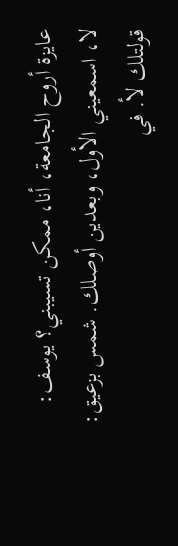عايزة أروح الجامعة، أنا، ممكن تسيبني؟ يوسف: لا، اسمعيني الأول، وبعدين أوصلك. شمس بزعيق: قولتلك لأ. في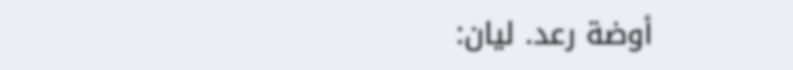أوضة رعد. ليان: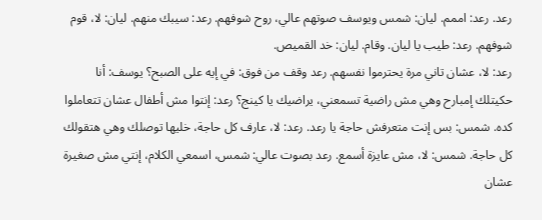رعد. رعد: اممم. ليان: شمس ويوسف صوتهم عالي، روح شوفهم. رعد: سيبك منهم. ليان: لا، قوم شوفهم. رعد: طيب يا ليان. وقام. ليان: خد القميص.
رعد: لا، عشان تاني مرة يحترموا نفسهم. رعد وقف من فوق: في إيه على الصبح؟ يوسف: أنا حكيتلك إمبارح وهي مش راضية تسمعني، يراضيك يا كينج؟ رعد: إنتوا مش أطفال عشان تتعاملوا كده. شمس: بس إنت متعرفش حاجة يا رعد. رعد: لا، عارف كل حاجة، خليها توصلك وهي هتقولك كل حاجة. شمس: لا، مش عايزة أسمع. رعد بصوت عالي: شمس، اسمعي الكلام، إنتي مش صغيرة عشان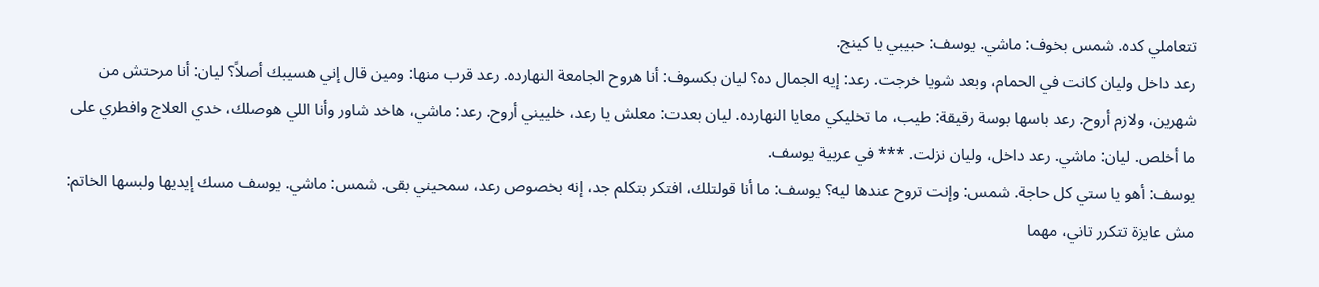تتعاملي كده. شمس بخوف: ماشي. يوسف: حبيبي يا كينج.
رعد داخل وليان كانت في الحمام، وبعد شويا خرجت. رعد: إيه الجمال ده؟ ليان بكسوف: أنا هروح الجامعة النهارده. رعد قرب منها: ومين قال إني هسيبك أصلاً؟ ليان: أنا مرحتش من شهرين، ولازم أروح. رعد باسها بوسة رقيقة: طيب، ما تخليكي معايا النهارده. ليان بعدت: معلش يا رعد، خلييني أروح. رعد: ماشي، هاخد شاور وأنا اللي هوصلك، خدي العلاج وافطري على ما أخلص. ليان: ماشي. رعد داخل، وليان نزلت. *** في عربية يوسف.
يوسف: أهو يا ستي كل حاجة. شمس: وإنت تروح عندها ليه؟ يوسف: ما أنا قولتلك، افتكر بتكلم جد، إنه بخصوص رعد، سمحيني بقى. شمس: ماشي. يوسف مسك إيديها ولبسها الخاتم: مش عايزة تتكرر تاني، مهما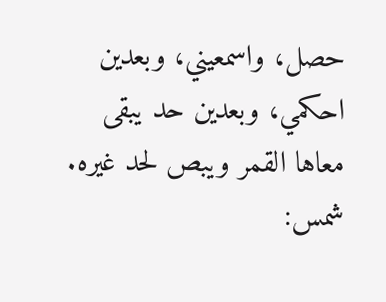حصل، واسمعيني، وبعدين احكمي، وبعدين حد يبقى معاها القمر ويبص لحد غيره. شمس: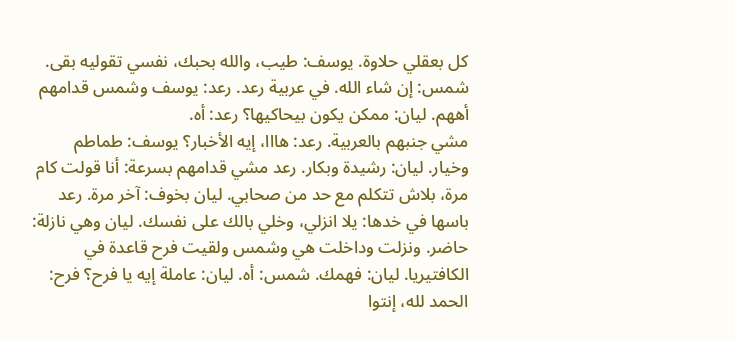كل بعقلي حلاوة. يوسف: طيب، والله بحبك، نفسي تقوليه بقى. شمس: إن شاء الله. في عربية رعد. رعد: يوسف وشمس قدامهم أههم. ليان: ممكن يكون بيحاكيها؟ رعد: أه.
مشي جنبهم بالعربية. رعد: هااا، إيه الأخبار؟ يوسف: طماطم وخيار. ليان: رشيدة وبكار. رعد مشي قدامهم بسرعة: أنا قولت كام مرة، بلاش تتكلم مع حد من صحابي. ليان بخوف: آخر مرة. رعد باسها في خدها: يلا انزلي، وخلي بالك على نفسك. ليان وهي نازلة: حاضر. ونزلت وداخلت هي وشمس ولقيت فرح قاعدة في الكافتيريا. ليان: فهمك. شمس: أه. ليان: عاملة إيه يا فرح؟ فرح: الحمد لله، إنتوا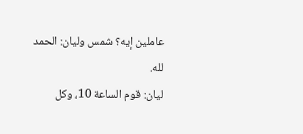عاملين إيه؟ شمس وليان: الحمد لله.
ليان: قوم الساعة 10، وكل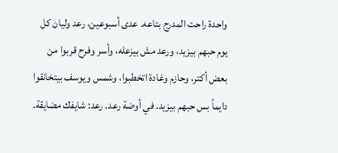واحدة راحت المدرج بتاعه. عدى أسبوعين، رعد وليان كل يوم حبهم بيزيد، ورعد مش بيزعله، وأسر وفرح قربوا من بعض أكتر، وحازم وغادة اتخطبوا، وشمس ويوسف بيتخانقوا دايماً بس حبهم بيزيد. في أوضة رعد. رعد: شايفك مضايقة.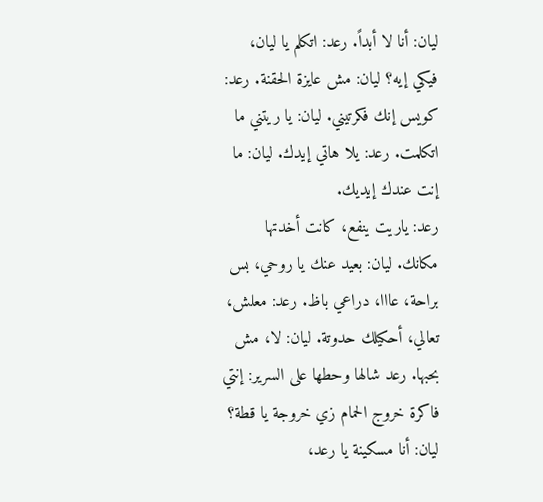ليان: أنا لا أبداً. رعد: اتكلم يا ليان، فيكي إيه؟ ليان: مش عايزة الحقنة. رعد: كويس إنك فكرتيني. ليان: يا ريتني ما اتكلمت. رعد: يلا هاتي إيدك. ليان: ما إنت عندك إيديك.
رعد: ياريت ينفع، كانت أخدتها مكانك. ليان: بعيد عنك يا روحي، بس براحة، عااا، دراعي باظ. رعد: معلش، تعالي، أحكيلك حدوتة. ليان: لا، مش بحبها. رعد شالها وحطها على السرير: إنتي فاكرة خروج الحمام زي خروجة يا قطة؟ ليان: أنا مسكينة يا رعد،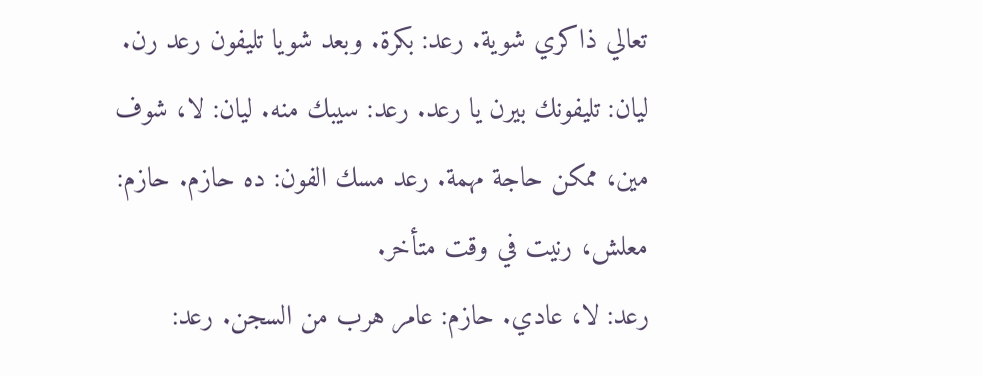تعالي ذاكري شوية. رعد: بكرة. وبعد شويا تليفون رعد رن. ليان: تليفونك بيرن يا رعد. رعد: سيبك منه. ليان: لا، شوف مين، ممكن حاجة مهمة. رعد مسك الفون: ده حازم. حازم: معلش، رنيت في وقت متأخر.
رعد: لا، عادي. حازم: عامر هرب من السجن. رعد: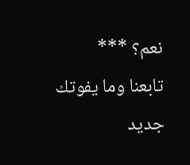نعم؟ ***
تابعنا وما يفوتك جديد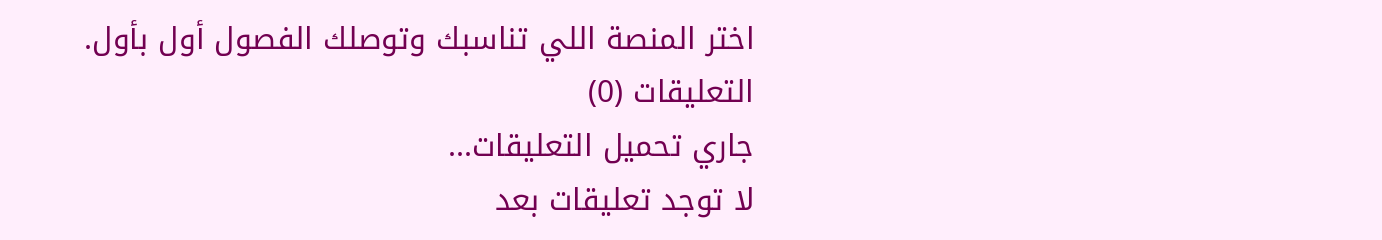اختر المنصة اللي تناسبك وتوصلك الفصول أول بأول.
التعليقات (0)
جاري تحميل التعليقات...
لا توجد تعليقات بعد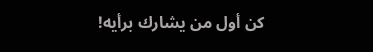كن أول من يشارك برأيه!